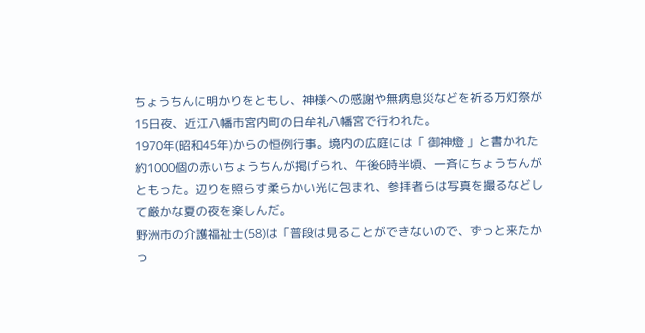ちょうちんに明かりをともし、神様への感謝や無病息災などを祈る万灯祭が15日夜、近江八幡市宮内町の日牟礼八幡宮で行われた。
1970年(昭和45年)からの恒例行事。境内の広庭には「 御神燈 」と書かれた約1000個の赤いちょうちんが掲げられ、午後6時半頃、一斉にちょうちんがともった。辺りを照らす柔らかい光に包まれ、参拝者らは写真を撮るなどして厳かな夏の夜を楽しんだ。
野洲市の介護福祉士(58)は「普段は見ることができないので、ずっと来たかっ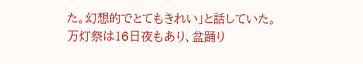た。幻想的でとてもきれい」と話していた。
万灯祭は16日夜もあり、盆踊り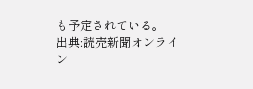も予定されている。
出典:読売新聞オンライン